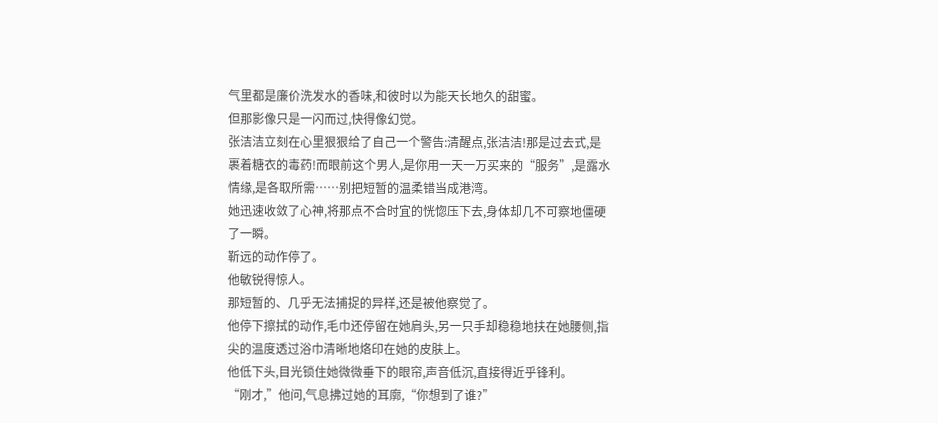气里都是廉价洗发水的香味,和彼时以为能天长地久的甜蜜。
但那影像只是一闪而过,快得像幻觉。
张洁洁立刻在心里狠狠给了自己一个警告:清醒点,张洁洁!那是过去式,是裹着糖衣的毒药!而眼前这个男人,是你用一天一万买来的“服务”,是露水情缘,是各取所需……别把短暂的温柔错当成港湾。
她迅速收敛了心神,将那点不合时宜的恍惚压下去,身体却几不可察地僵硬了一瞬。
靳远的动作停了。
他敏锐得惊人。
那短暂的、几乎无法捕捉的异样,还是被他察觉了。
他停下擦拭的动作,毛巾还停留在她肩头,另一只手却稳稳地扶在她腰侧,指尖的温度透过浴巾清晰地烙印在她的皮肤上。
他低下头,目光锁住她微微垂下的眼帘,声音低沉,直接得近乎锋利。
“刚才,”他问,气息拂过她的耳廓,“你想到了谁?”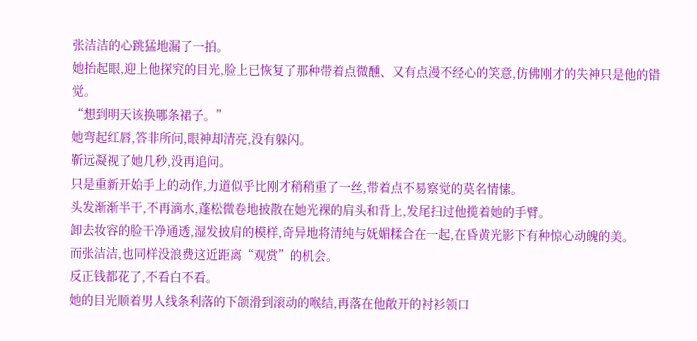张洁洁的心跳猛地漏了一拍。
她抬起眼,迎上他探究的目光,脸上已恢复了那种带着点微醺、又有点漫不经心的笑意,仿佛刚才的失神只是他的错觉。
“想到明天该换哪条裙子。”
她弯起红唇,答非所问,眼神却清亮,没有躲闪。
靳远凝视了她几秒,没再追问。
只是重新开始手上的动作,力道似乎比刚才稍稍重了一丝,带着点不易察觉的莫名情愫。
头发渐渐半干,不再滴水,蓬松微卷地披散在她光裸的肩头和背上,发尾扫过他揽着她的手臂。
卸去妆容的脸干净通透,湿发披肩的模样,奇异地将清纯与妩媚糅合在一起,在昏黄光影下有种惊心动魄的美。
而张洁洁,也同样没浪费这近距离“观赏”的机会。
反正钱都花了,不看白不看。
她的目光顺着男人线条利落的下颌滑到滚动的喉结,再落在他敞开的衬衫领口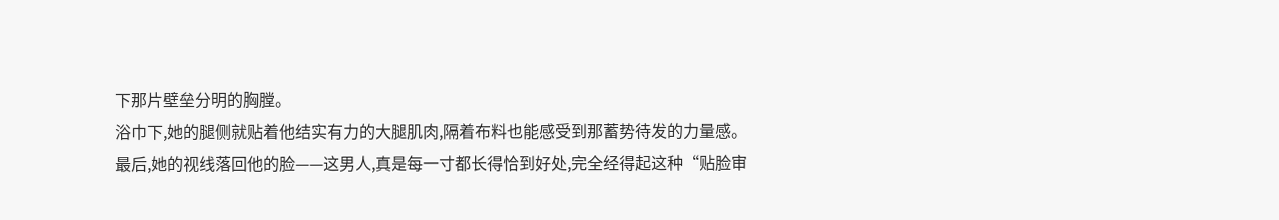下那片壁垒分明的胸膛。
浴巾下,她的腿侧就贴着他结实有力的大腿肌肉,隔着布料也能感受到那蓄势待发的力量感。
最后,她的视线落回他的脸——这男人,真是每一寸都长得恰到好处,完全经得起这种“贴脸审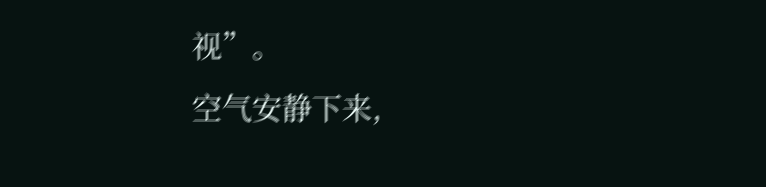视”。
空气安静下来,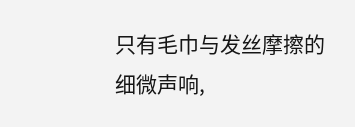只有毛巾与发丝摩擦的细微声响,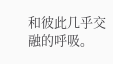和彼此几乎交融的呼吸。